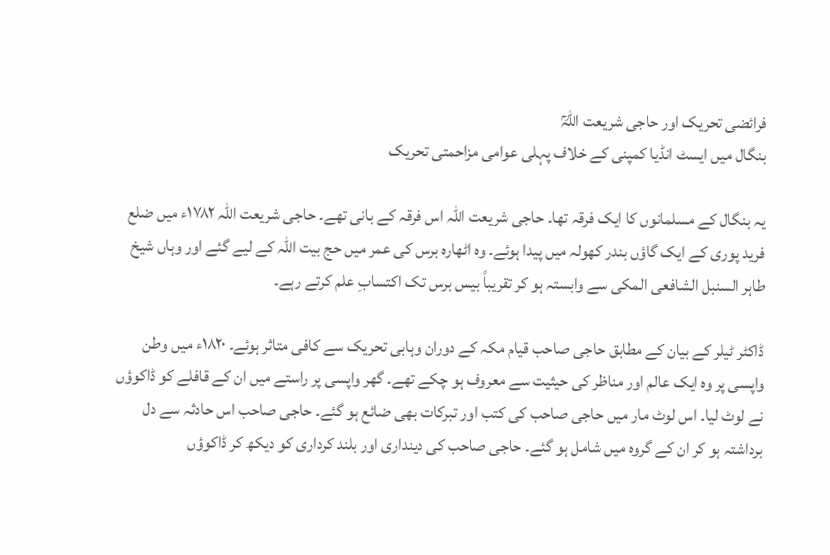فرائضی تحریک اور حاجی شریعت اللہؒ
بنگال میں ایسٹ انڈیا کمپنی کے خلاف پہلی عوامی مزاحمتی تحریک

یہ بنگال کے مسلمانوں کا ایک فرقہ تھا۔ حاجی شریعت اللہ اس فرقہ کے بانی تھے۔ حاجی شریعت اللہ ۱۷۸۲ء میں ضلع فرید پوری کے ایک گاؤں بندر کھولہ میں پیدا ہوئے۔ وہ اٹھارہ برس کی عمر میں حج بیت اللہ کے لیے گئے اور وہاں شیخ طاہر السنبل الشافعی المکی سے وابستہ ہو کر تقریباً بیس برس تک اکتسابِ علم کرتے رہے۔

ڈاکٹر ٹیلر کے بیان کے مطابق حاجی صاحب قیام مکہ کے دوران وہابی تحریک سے کافی متاثر ہوئے۔ ۱۸۲۰ء میں وطن واپسی پر وہ ایک عالم اور مناظر کی حیثیت سے معروف ہو چکے تھے۔ گھر واپسی پر راستے میں ان کے قافلے کو ڈاکوؤں نے لوٹ لیا۔ اس لوٹ مار میں حاجی صاحب کی کتب اور تبرکات بھی ضائع ہو گئے۔ حاجی صاحب اس حادثہ سے دل برداشتہ ہو کر ان کے گروہ میں شامل ہو گئے۔ حاجی صاحب کی دینداری اور بلند کرداری کو دیکھ کر ڈاکوؤں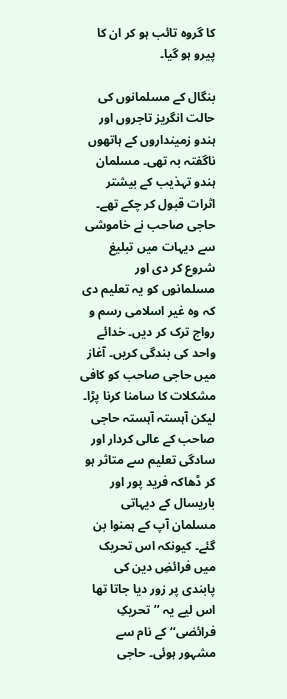کا گروہ تائب ہو کر ان کا پیرو ہو گیا۔

بنگال کے مسلمانوں کی حالت انگریز تاجروں اور ہندو زمینداروں کے ہاتھوں ناگفتہ بہ تھی۔ مسلمان ہندو تہذیب کے بیشتر اثرات قبول کر چکے تھے۔ حاجی صاحب نے خاموشی سے دیہات میں تبلیغ شروع کر دی اور مسلمانوں کو یہ تعلیم دی کہ وہ غیر اسلامی رسم و رواج ترک کر دیں۔ خدائے واحد کی بندگی کریں۔ آغاز میں حاجی صاحب کو کافی مشکلات کا سامنا کرنا پڑا۔ لیکن آہستہ آہستہ حاجی صاحب کے عالی کردار اور سادگی تعلیم سے متاثر ہو کر ڈھاکہ فرید پور اور باریسال کے دیہاتی مسلمان آپ کے ہمنوا بن گئے۔ کیونکہ اس تحریک میں فرائضِ دین کی پابندی پر زور دیا جاتا تھا اس لیے یہ ’’تحریکِ فرائضی‘‘ کے نام سے مشہور ہوئی۔ حاجی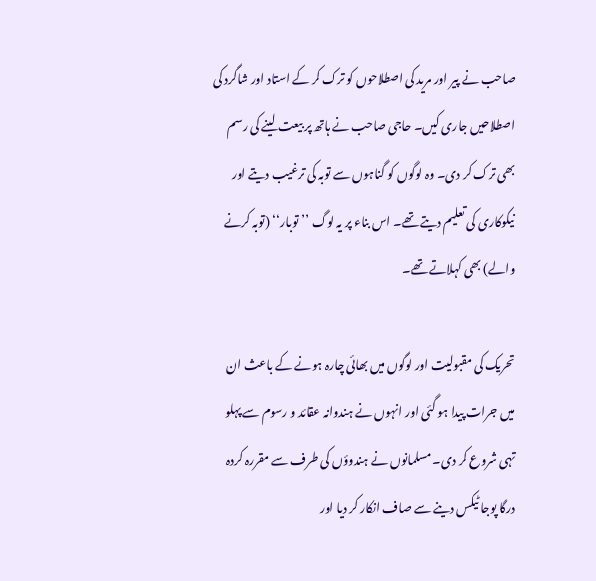صاحب نے پیر اور مرید کی اصطلاحوں کو ترک کر کے استاد اور شاگرد کی اصطلاحیں جاری کیں۔ حاجی صاحب نے ہاتھ پر بیعت لینے کی رسم بھی ترک کر دی۔ وہ لوگوں کو گناہوں سے توبہ کی ترغیب دیتے اور نیکوکاری کی تعلیم دیتے تھے۔ اس بناء پر یہ لوگ ’’توبار‘‘ (توبہ کرنے والے) بھی کہلاتے تھے۔

تحریک کی مقبولیت اور لوگوں میں بھائی چارہ ہونے کے باعث ان میں جرات پیدا ہو گئی اور انہوں نے ہندوانہ عقائد و رسوم سے پہلو تہی شروع کر دی۔ مسلمانوں نے ہندوؤں کی طرف سے مقررہ کردہ درگا پوجا ٹیکس دینے سے صاف انکار کر دیا اور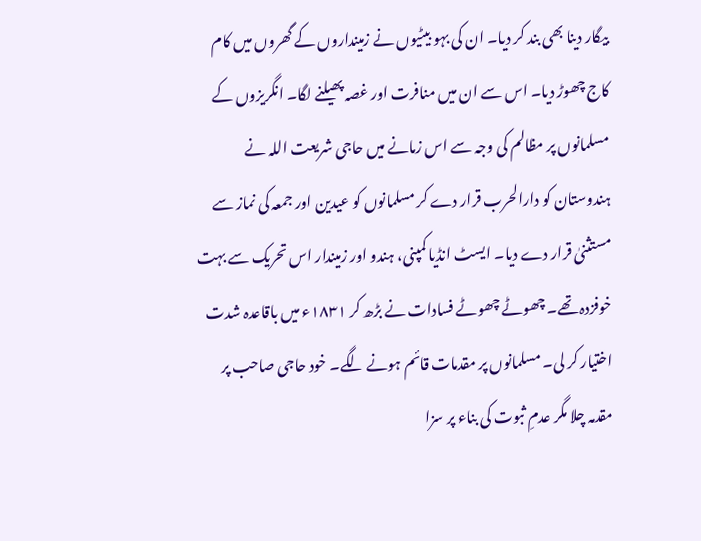بیگار دینا بھی بند کر دیا۔ ان کی بہو بیٹیوں نے زمینداروں کے گھروں میں کام کاج چھوڑ دیا۔ اس سے ان میں منافرت اور غصہ پھیلنے لگا۔ انگریزوں کے مسلمانوں پر مظالم کی وجہ سے اس زمانے میں حاجی شریعت اللہ نے ہندوستان کو دارالحرب قرار دے کر مسلمانوں کو عیدین اور جمعہ کی نماز سے مستثنیٰ قرار دے دیا۔ ایسٹ انڈیا کمپنی، ہندو اور زمیندار اس تحریک سے بہت خوفزدہ تھے۔ چھوٹے چھوٹے فسادات نے بڑھ کر ۱۸۳۱ء میں باقاعدہ شدت اختیار کر لی۔ مسلمانوں پر مقدمات قائم ہونے لگے۔ خود حاجی صاحب پر مقدمہ چلا مگر عدمِ ثبوت کی بناء پر سزا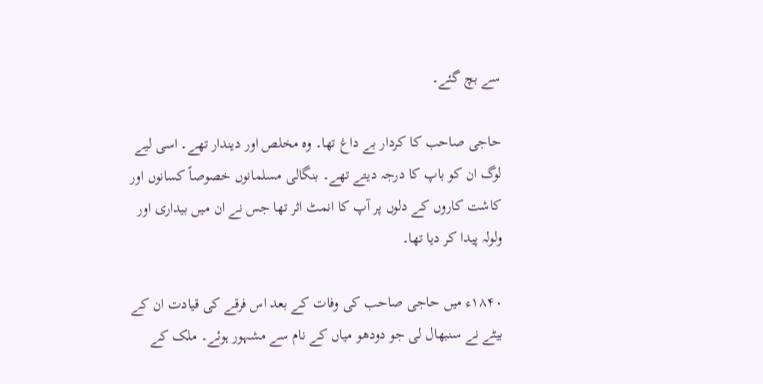سے بچ گئے۔

حاجی صاحب کا کردار بے داغ تھا۔ وہ مخلص اور دیندار تھے۔ اسی لیے لوگ ان کو باپ کا درجہ دیتے تھے۔ بنگالی مسلمانوں خصوصاً‌ کسانوں اور کاشت کاروں کے دلوں پر آپ کا انمٹ اثر تھا جس نے ان میں بیداری اور ولولہ پیدا کر دیا تھا۔

۱۸۴۰ء میں حاجی صاحب کی وفات کے بعد اس فرقے کی قیادت ان کے بیٹے نے سنبھال لی جو دودھو میاں کے نام سے مشہور ہوئے۔ ملک کے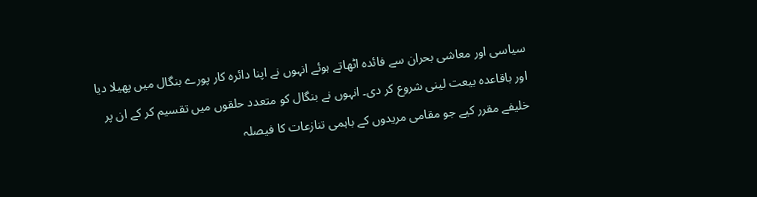سیاسی اور معاشی بحران سے فائدہ اٹھاتے ہوئے انہوں نے اپنا دائرہ کار پورے بنگال میں پھیلا دیا اور باقاعدہ بیعت لینی شروع کر دی۔ انہوں نے بنگال کو متعدد حلقوں میں تقسیم کر کے ان پر خلیفے مقرر کیے جو مقامی مریدوں کے باہمی تنازعات کا فیصلہ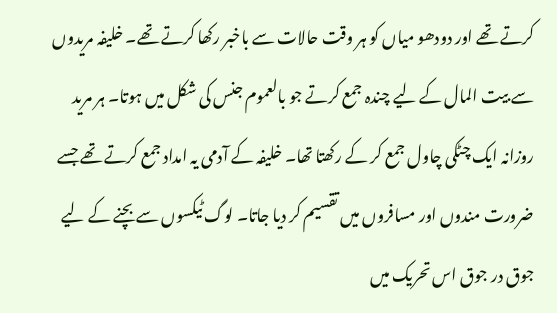کرتے تھے اور دودھو میاں کو ہر وقت حالات سے باخبر رکھا کرتے تھے۔ خلیفہ مریدوں سے بیت المال کے لیے چندہ جمع کرتے جو بالعموم جنس کی شکل میں ہوتا۔ ہر مرید روزانہ ایک چٹکی چاول جمع کر کے رکھتا تھا۔ خلیفہ کے آدمی یہ امداد جمع کرتے تھے جسے ضرورت مندوں اور مسافروں میں تقسیم کر دیا جاتا۔ لوگ ٹیکسوں سے بچنے کے لیے جوق در جوق اس تحریک میں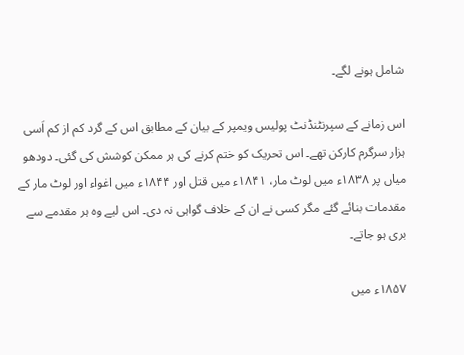شامل ہونے لگے۔

اس زمانے کے سپرنٹنڈنٹ پولیس ویمپر کے بیان کے مطابق اس کے گرد کم از کم اَسی ہزار سرگرم کارکن تھے۔ اس تحریک کو ختم کرنے کی ہر ممکن کوشش کی گئی۔ دودھو میاں پر ۱۸۳۸ء میں لوٹ مار، ۱۸۴۱ء میں قتل اور ۱۸۴۴ء میں اغواء اور لوٹ مار کے مقدمات بنائے گئے مگر کسی نے ان کے خلاف گواہی نہ دی۔ اس لیے وہ ہر مقدمے سے بری ہو جاتے۔

۱۸۵۷ء میں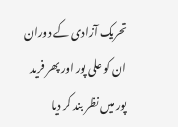تحریک آزادی کے دوران ان کو علی پور اور پھر فرید پور میں نظر بند کر دیا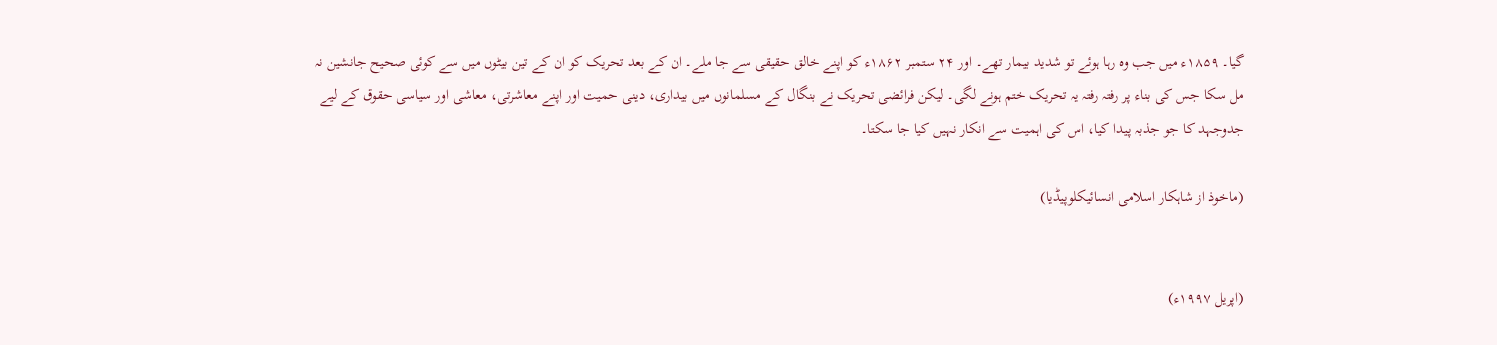گیا۔ ۱۸۵۹ء میں جب وہ رہا ہوئے تو شدید بیمار تھے۔ اور ۲۴ ستمبر ۱۸۶۲ء کو اپنے خالق حقیقی سے جا ملے۔ ان کے بعد تحریک کو ان کے تین بیٹوں میں سے کوئی صحیح جانشین نہ مل سکا جس کی بناء پر رفتہ رفتہ یہ تحریک ختم ہونے لگی۔ لیکن فرائضی تحریک نے بنگال کے مسلمانوں میں بیداری، دینی حمیت اور اپنے معاشرتی، معاشی اور سیاسی حقوق کے لیے جدوجہد کا جو جذبہ پیدا کیا، اس کی اہمیت سے انکار نہیں کیا جا سکتا۔

(ماخوذ از شاہکار اسلامی انسائیکلوپیڈیا)


(اپریل ۱۹۹۷ء)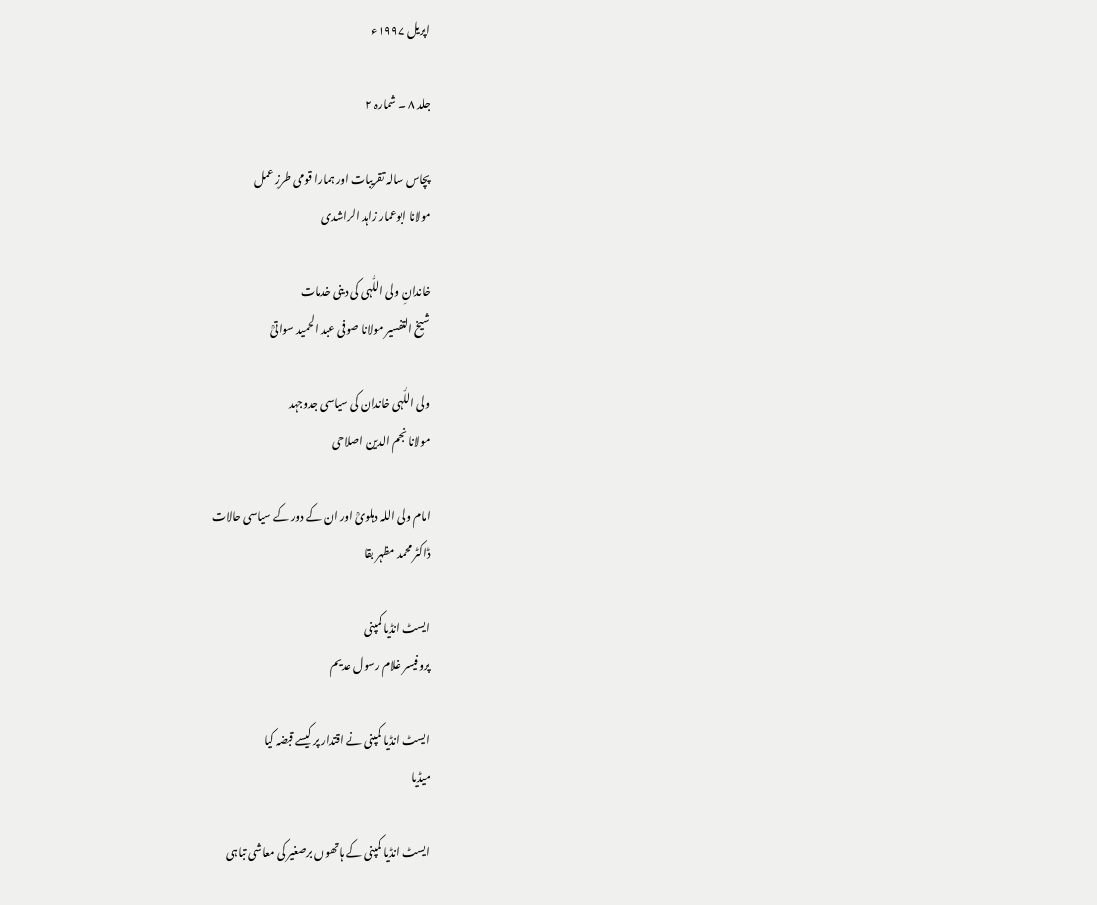اپریل ۱۹۹۷ء

جلد ۸ ۔ شمارہ ۲

پچاس سالہ تقریبات اور ہمارا قومی طرزِ عمل
مولانا ابوعمار زاہد الراشدی

خاندانِ ولی اللّٰہی کی دینی خدمات
شیخ التفسیر مولانا صوفی عبد الحمید سواتیؒ

ولی اللّٰہی خاندان کی سیاسی جدوجہد
مولانا نجم الدین اصلاحی

امام ولی اللہ دہلویؒ اور ان کے دور کے سیاسی حالات
ڈاکٹر محمد مظہر بقا

ایسٹ انڈیا کمپنی
پروفیسر غلام رسول عدیم

ایسٹ انڈیا کمپنی نے اقتدار پر کیسے قبضہ کیا
میڈیا

ایسٹ انڈیا کمپنی کے ہاتھوں برصغیر کی معاشی تباہی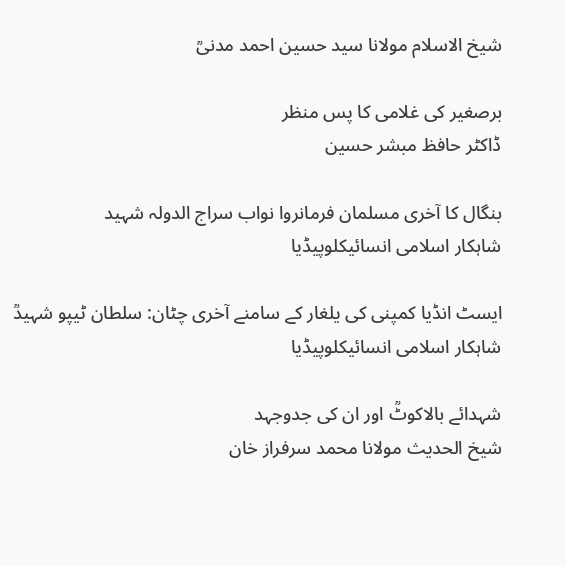شیخ الاسلام مولانا سید حسین احمد مدنیؒ

برصغیر کی غلامی کا پس منظر
ڈاکٹر حافظ مبشر حسین

بنگال کا آخری مسلمان فرمانروا نواب سراج الدولہ شہید
شاہکار اسلامی انسائیکلوپیڈیا

ایسٹ انڈیا کمپنی کی یلغار کے سامنے آخری چٹان: سلطان ٹیپو شہیدؒ
شاہکار اسلامی انسائیکلوپیڈیا

شہدائے بالاکوٹؒ اور ان کی جدوجہد
شیخ الحدیث مولانا محمد سرفراز خان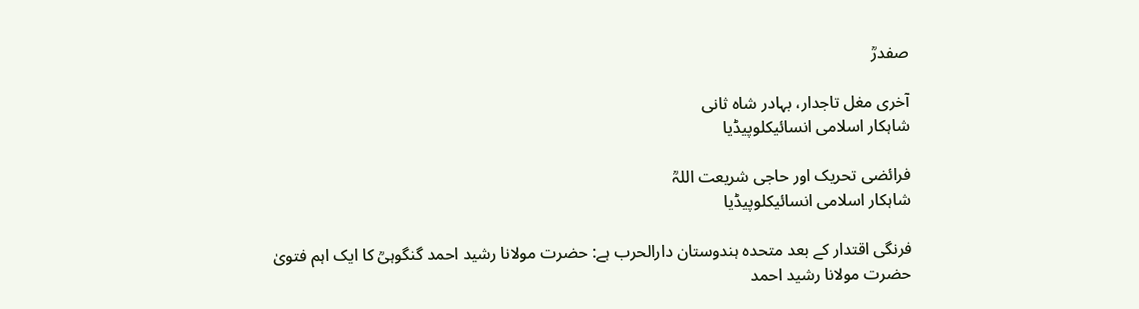صفدرؒ

آخری مغل تاجدار، بہادر شاہ ثانی
شاہکار اسلامی انسائیکلوپیڈیا

فرائضی تحریک اور حاجی شریعت اللہؒ
شاہکار اسلامی انسائیکلوپیڈیا

فرنگی اقتدار کے بعد متحدہ ہندوستان دارالحرب ہے: حضرت مولانا رشید احمد گنگوہیؒ کا ایک اہم فتویٰ
حضرت مولانا رشید احمد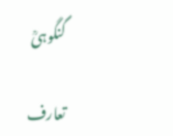گنگوہیؒ

تعارف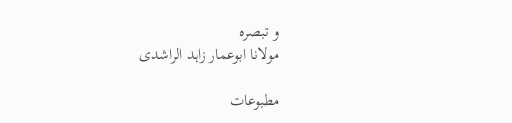و تبصرہ
مولانا ابوعمار زاہد الراشدی

مطبوعات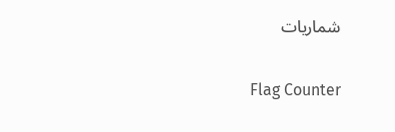شماریات

Flag Counter